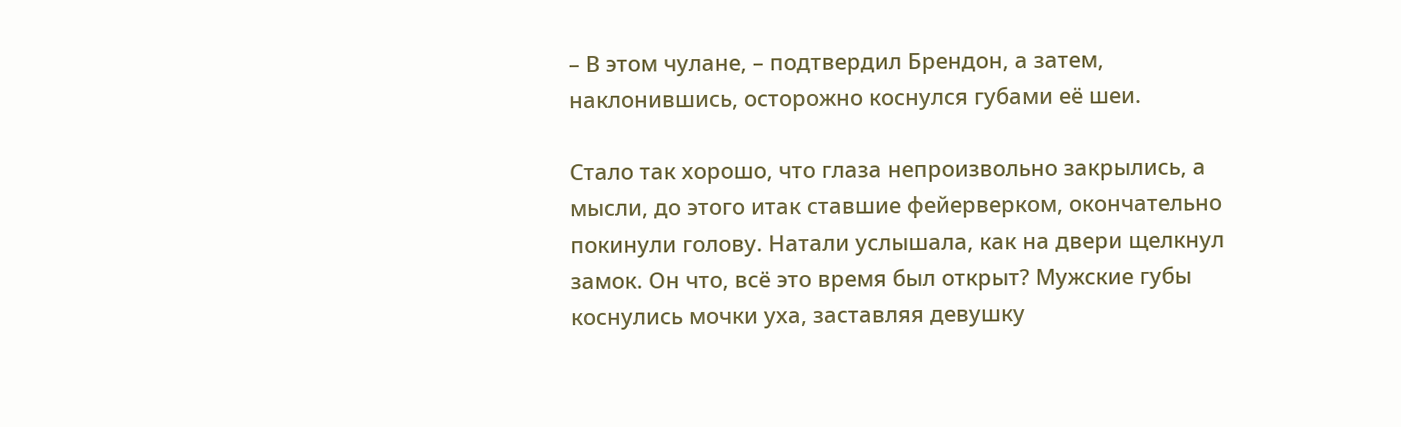– В этом чулане, – подтвердил Брендон, а затем, наклонившись, осторожно коснулся губами её шеи.

Стало так хорошо, что глаза непроизвольно закрылись, а мысли, до этого итак ставшие фейерверком, окончательно покинули голову. Натали услышала, как на двери щелкнул замок. Он что, всё это время был открыт? Мужские губы коснулись мочки уха, заставляя девушку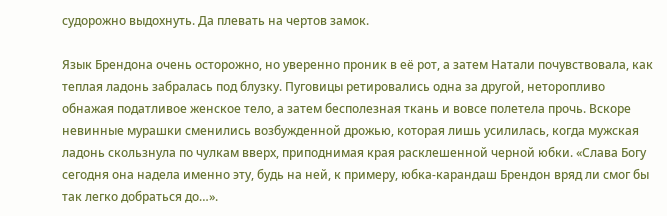судорожно выдохнуть. Да плевать на чертов замок.

Язык Брендона очень осторожно, но уверенно проник в её рот, а затем Натали почувствовала, как теплая ладонь забралась под блузку. Пуговицы ретировались одна за другой, неторопливо обнажая податливое женское тело, а затем бесполезная ткань и вовсе полетела прочь. Вскоре невинные мурашки сменились возбужденной дрожью, которая лишь усилилась, когда мужская ладонь скользнула по чулкам вверх, приподнимая края расклешенной черной юбки. «Слава Богу сегодня она надела именно эту, будь на ней, к примеру, юбка-карандаш Брендон вряд ли смог бы так легко добраться до…».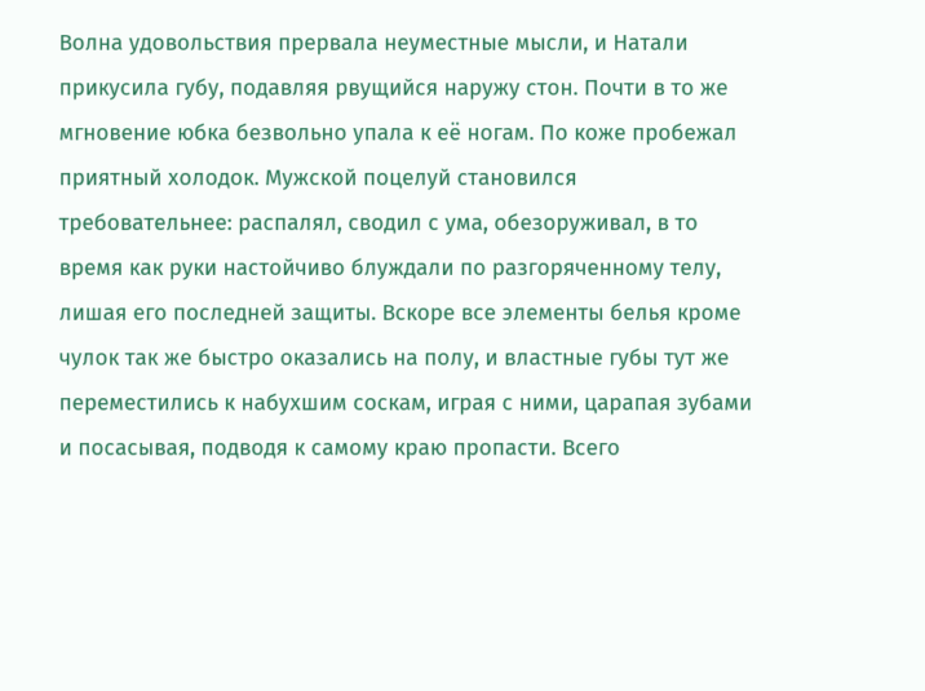Волна удовольствия прервала неуместные мысли, и Натали прикусила губу, подавляя рвущийся наружу стон. Почти в то же мгновение юбка безвольно упала к её ногам. По коже пробежал приятный холодок. Мужской поцелуй становился требовательнее: распалял, сводил с ума, обезоруживал, в то время как руки настойчиво блуждали по разгоряченному телу, лишая его последней защиты. Вскоре все элементы белья кроме чулок так же быстро оказались на полу, и властные губы тут же переместились к набухшим соскам, играя с ними, царапая зубами и посасывая, подводя к самому краю пропасти. Всего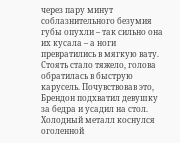через пару минут соблазнительного безумия губы опухли – так сильно она их кусала – а ноги превратились в мягкую вату. Стоять стало тяжело, голова обратилась в быструю карусель. Почувствовав это, Брендон подхватил девушку за бедра и усадил на стол. Холодный металл коснулся оголенной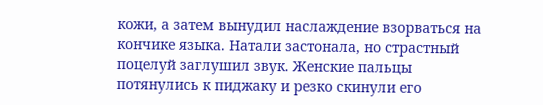кожи, а затем вынудил наслаждение взорваться на кончике языка. Натали застонала, но страстный поцелуй заглушил звук. Женские пальцы потянулись к пиджаку и резко скинули его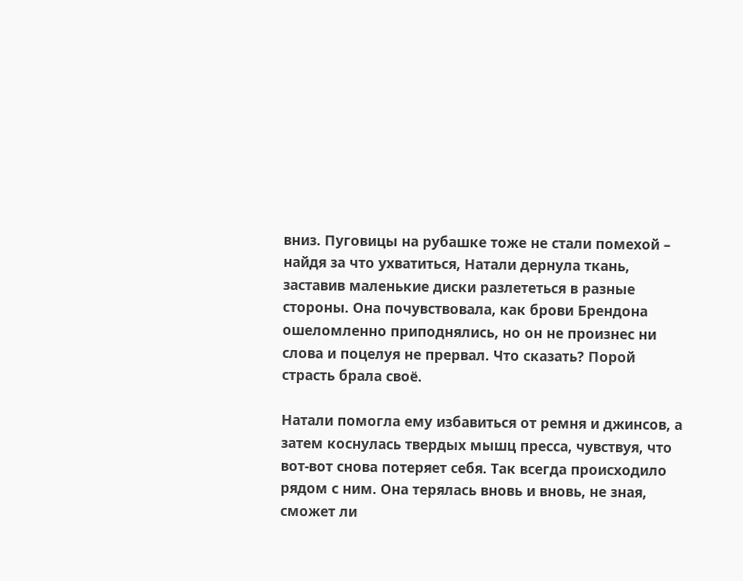вниз. Пуговицы на рубашке тоже не стали помехой – найдя за что ухватиться, Натали дернула ткань, заставив маленькие диски разлететься в разные стороны. Она почувствовала, как брови Брендона ошеломленно приподнялись, но он не произнес ни слова и поцелуя не прервал. Что сказать? Порой страсть брала своё.

Натали помогла ему избавиться от ремня и джинсов, а затем коснулась твердых мышц пресса, чувствуя, что вот-вот снова потеряет себя. Так всегда происходило рядом с ним. Она терялась вновь и вновь, не зная, сможет ли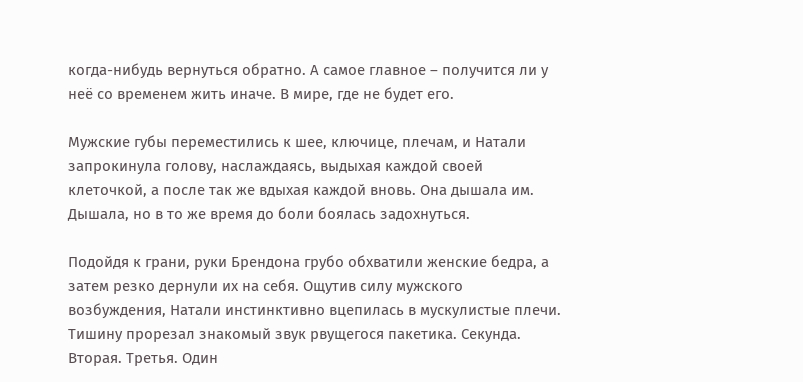когда-нибудь вернуться обратно. А самое главное – получится ли у неё со временем жить иначе. В мире, где не будет его.

Мужские губы переместились к шее, ключице, плечам, и Натали запрокинула голову, наслаждаясь, выдыхая каждой своей клеточкой, а после так же вдыхая каждой вновь. Она дышала им. Дышала, но в то же время до боли боялась задохнуться.

Подойдя к грани, руки Брендона грубо обхватили женские бедра, а затем резко дернули их на себя. Ощутив силу мужского возбуждения, Натали инстинктивно вцепилась в мускулистые плечи. Тишину прорезал знакомый звук рвущегося пакетика. Секунда. Вторая. Третья. Один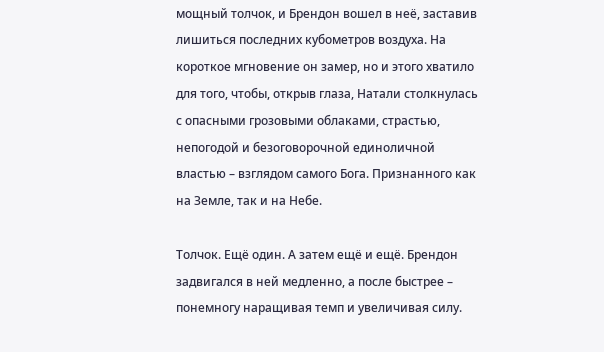мощный толчок, и Брендон вошел в неё, заставив лишиться последних кубометров воздуха. На короткое мгновение он замер, но и этого хватило для того, чтобы, открыв глаза, Натали столкнулась с опасными грозовыми облаками, страстью, непогодой и безоговорочной единоличной властью – взглядом самого Бога. Признанного как на Земле, так и на Небе.

Толчок. Ещё один. А затем ещё и ещё. Брендон задвигался в ней медленно, а после быстрее – понемногу наращивая темп и увеличивая силу.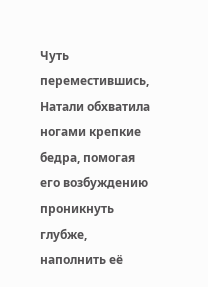Чуть переместившись, Натали обхватила ногами крепкие бедра, помогая его возбуждению проникнуть глубже, наполнить её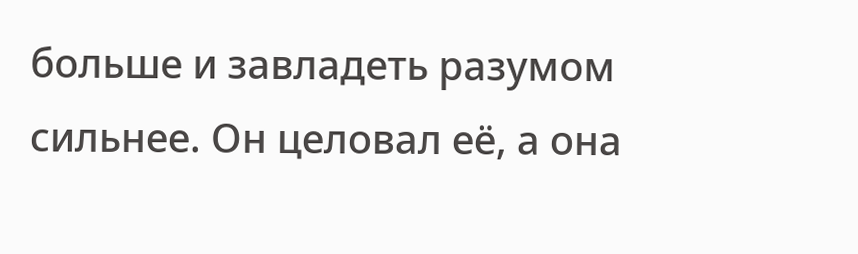больше и завладеть разумом сильнее. Он целовал её, а она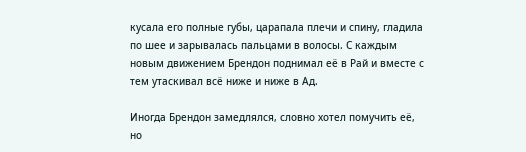кусала его полные губы, царапала плечи и спину, гладила по шее и зарывалась пальцами в волосы. С каждым новым движением Брендон поднимал её в Рай и вместе с тем утаскивал всё ниже и ниже в Ад.

Иногда Брендон замедлялся, словно хотел помучить её, но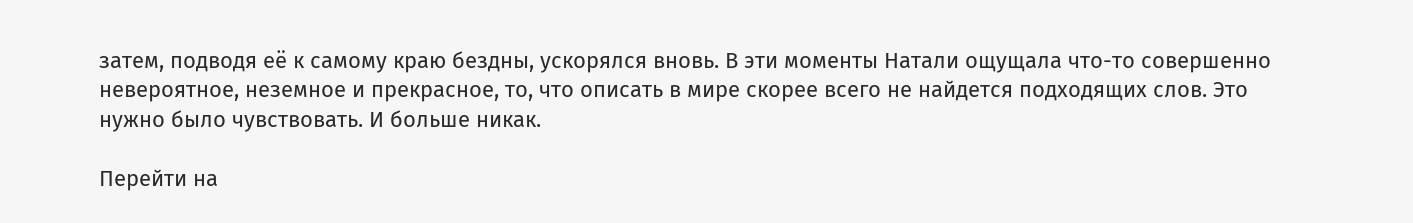затем, подводя её к самому краю бездны, ускорялся вновь. В эти моменты Натали ощущала что-то совершенно невероятное, неземное и прекрасное, то, что описать в мире скорее всего не найдется подходящих слов. Это нужно было чувствовать. И больше никак.

Перейти на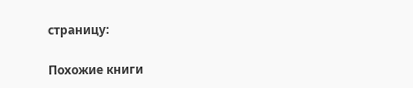страницу:

Похожие книги